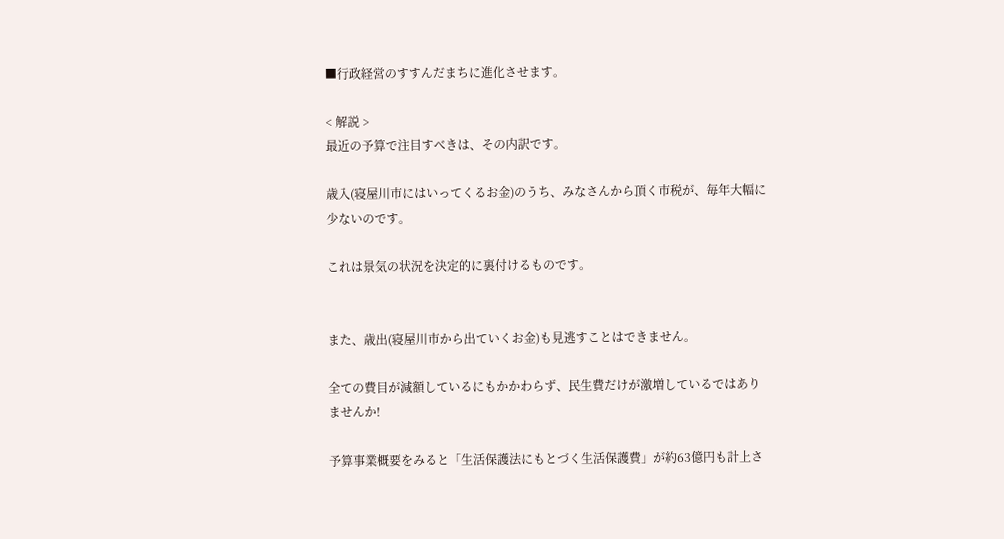■行政経営のすすんだまちに進化させます。

< 解説 >
最近の予算で注目すべきは、その内訳です。

歳入(寝屋川市にはいってくるお金)のうち、みなさんから頂く市税が、毎年大幅に少ないのです。

これは景気の状況を決定的に裏付けるものです。


また、歳出(寝屋川市から出ていくお金)も見逃すことはできません。

全ての費目が減額しているにもかかわらず、民生費だけが激増しているではありませんか!

予算事業概要をみると「生活保護法にもとづく生活保護費」が約63億円も計上さ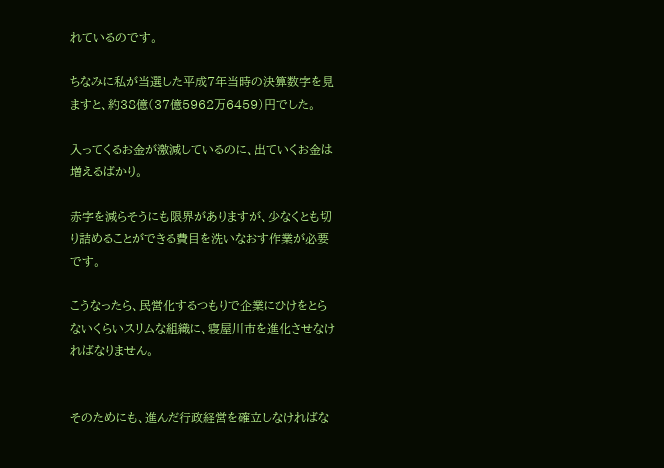れているのです。

ちなみに私が当選した平成7年当時の決算数字を見ますと、約38億(37億5962万6459)円でした。

入ってくるお金が激減しているのに、出ていくお金は増えるばかり。

赤字を減らそうにも限界がありますが、少なくとも切り詰めることができる費目を洗いなおす作業が必要です。

こうなったら、民営化するつもりで企業にひけをとらないくらいスリムな組織に、寝屋川市を進化させなければなりません。


そのためにも、進んだ行政経営を確立しなければな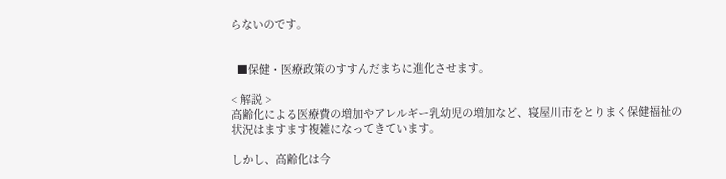らないのです。


  ■保健・医療政策のすすんだまちに進化させます。

< 解説 >
高齢化による医療費の増加やアレルギー乳幼児の増加など、寝屋川市をとりまく保健福祉の状況はますます複雑になってきています。

しかし、高齢化は今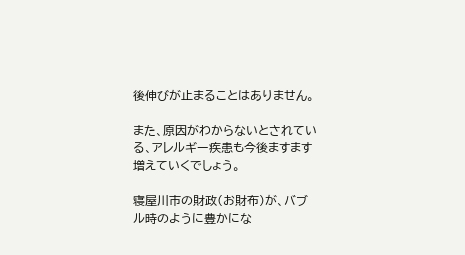後伸びが止まることはありません。

また、原因がわからないとされている、アレルギー疾患も今後ますます増えていくでしょう。

寝屋川市の財政(お財布)が、バブル時のように豊かにな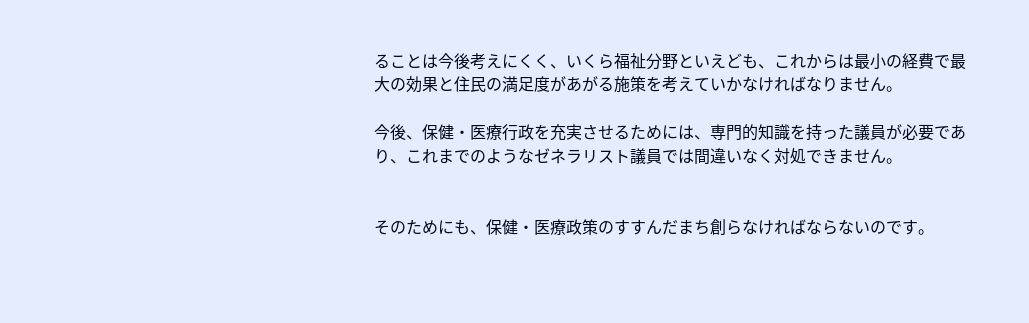ることは今後考えにくく、いくら福祉分野といえども、これからは最小の経費で最大の効果と住民の満足度があがる施策を考えていかなければなりません。

今後、保健・医療行政を充実させるためには、専門的知識を持った議員が必要であり、これまでのようなゼネラリスト議員では間違いなく対処できません。


そのためにも、保健・医療政策のすすんだまち創らなければならないのです。